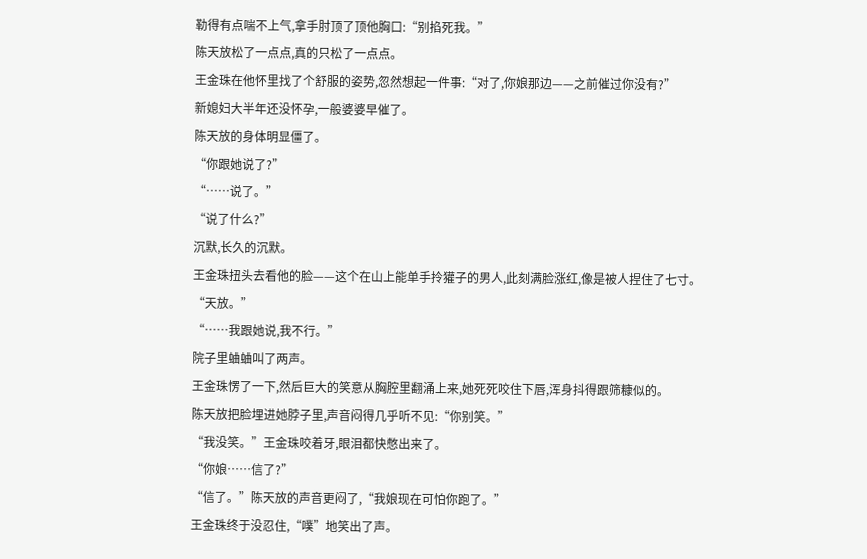勒得有点喘不上气,拿手肘顶了顶他胸口:“别掐死我。”
陈天放松了一点点,真的只松了一点点。
王金珠在他怀里找了个舒服的姿势,忽然想起一件事:“对了,你娘那边——之前催过你没有?”
新媳妇大半年还没怀孕,一般婆婆早催了。
陈天放的身体明显僵了。
“你跟她说了?”
“……说了。”
“说了什么?”
沉默,长久的沉默。
王金珠扭头去看他的脸——这个在山上能单手拎獾子的男人,此刻满脸涨红,像是被人捏住了七寸。
“天放。”
“……我跟她说,我不行。”
院子里蛐蛐叫了两声。
王金珠愣了一下,然后巨大的笑意从胸腔里翻涌上来,她死死咬住下唇,浑身抖得跟筛糠似的。
陈天放把脸埋进她脖子里,声音闷得几乎听不见:“你别笑。”
“我没笑。”王金珠咬着牙,眼泪都快憋出来了。
“你娘……信了?”
“信了。”陈天放的声音更闷了,“我娘现在可怕你跑了。”
王金珠终于没忍住,“噗”地笑出了声。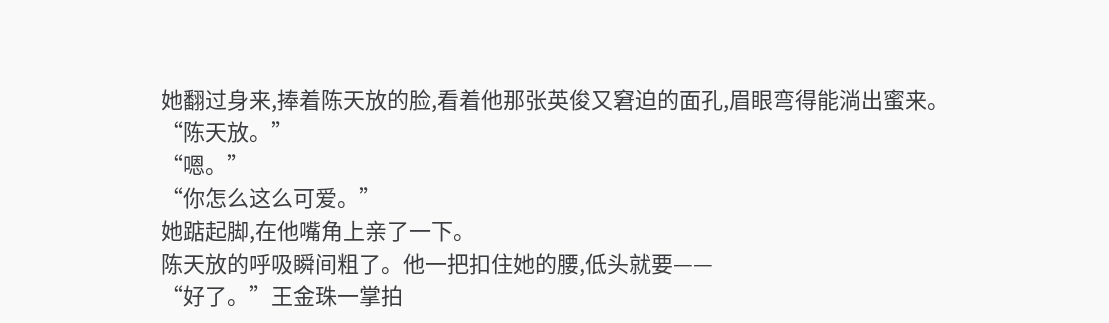她翻过身来,捧着陈天放的脸,看着他那张英俊又窘迫的面孔,眉眼弯得能淌出蜜来。
“陈天放。”
“嗯。”
“你怎么这么可爱。”
她踮起脚,在他嘴角上亲了一下。
陈天放的呼吸瞬间粗了。他一把扣住她的腰,低头就要——
“好了。”王金珠一掌拍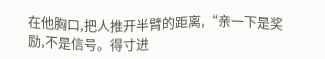在他胸口,把人推开半臂的距离,“亲一下是奖励,不是信号。得寸进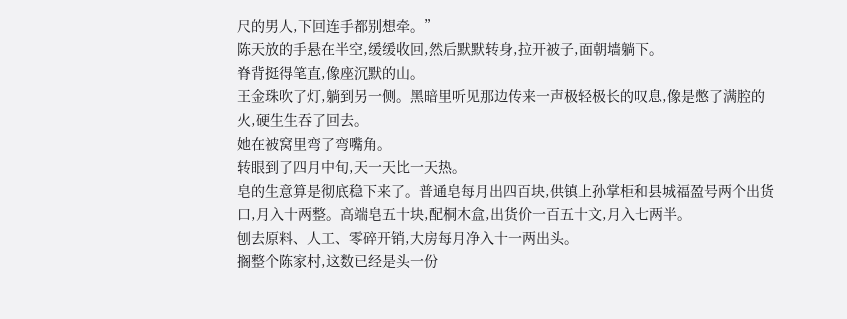尺的男人,下回连手都别想牵。”
陈天放的手悬在半空,缓缓收回,然后默默转身,拉开被子,面朝墙躺下。
脊背挺得笔直,像座沉默的山。
王金珠吹了灯,躺到另一侧。黑暗里听见那边传来一声极轻极长的叹息,像是憋了满腔的火,硬生生吞了回去。
她在被窝里弯了弯嘴角。
转眼到了四月中旬,天一天比一天热。
皂的生意算是彻底稳下来了。普通皂每月出四百块,供镇上孙掌柜和县城福盈号两个出货口,月入十两整。高端皂五十块,配桐木盒,出货价一百五十文,月入七两半。
刨去原料、人工、零碎开销,大房每月净入十一两出头。
搁整个陈家村,这数已经是头一份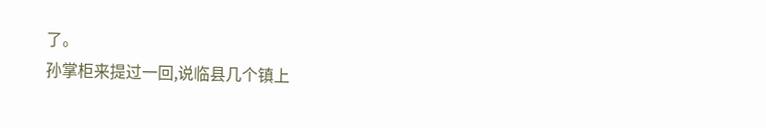了。
孙掌柜来提过一回,说临县几个镇上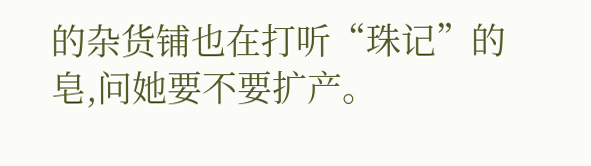的杂货铺也在打听“珠记”的皂,问她要不要扩产。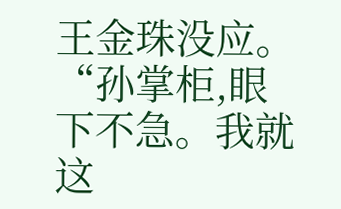王金珠没应。
“孙掌柜,眼下不急。我就这